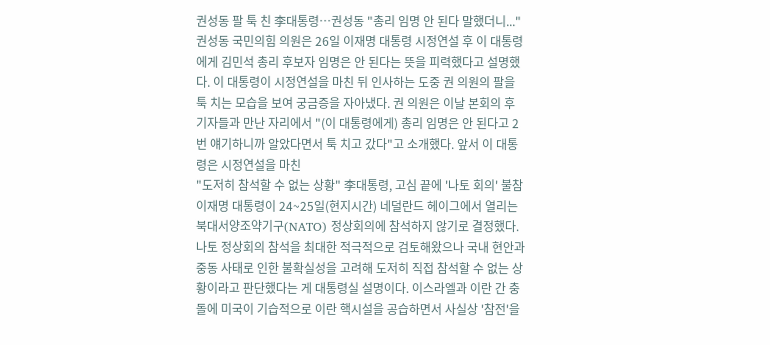권성동 팔 툭 친 李대통령…권성동 "총리 임명 안 된다 말했더니..."
권성동 국민의힘 의원은 26일 이재명 대통령 시정연설 후 이 대통령에게 김민석 총리 후보자 임명은 안 된다는 뜻을 피력했다고 설명했다. 이 대통령이 시정연설을 마친 뒤 인사하는 도중 권 의원의 팔을 툭 치는 모습을 보여 궁금증을 자아냈다. 권 의원은 이날 본회의 후 기자들과 만난 자리에서 "(이 대통령에게) 총리 임명은 안 된다고 2번 얘기하니까 알았다면서 툭 치고 갔다"고 소개했다. 앞서 이 대통령은 시정연설을 마친
"도저히 참석할 수 없는 상황" 李대통령, 고심 끝에 '나토 회의' 불참
이재명 대통령이 24~25일(현지시간) 네덜란드 헤이그에서 열리는 북대서양조약기구(NATO) 정상회의에 참석하지 않기로 결정했다. 나토 정상회의 참석을 최대한 적극적으로 검토해왔으나 국내 현안과 중동 사태로 인한 불확실성을 고려해 도저히 직접 참석할 수 없는 상황이라고 판단했다는 게 대통령실 설명이다. 이스라엘과 이란 간 충돌에 미국이 기습적으로 이란 핵시설을 공습하면서 사실상 '참전'을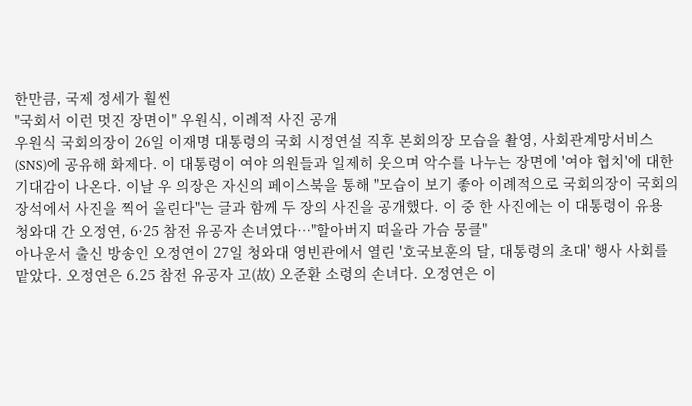한만큼, 국제 정세가 훨씬
"국회서 이런 멋진 장면이" 우원식, 이례적 사진 공개
우원식 국회의장이 26일 이재명 대통령의 국회 시정연설 직후 본회의장 모습을 촬영, 사회관계망서비스(SNS)에 공유해 화제다. 이 대통령이 여야 의원들과 일제히 웃으며 악수를 나누는 장면에 '여야 협치'에 대한 기대감이 나온다. 이날 우 의장은 자신의 페이스북을 통해 "모습이 보기 좋아 이례적으로 국회의장이 국회의장석에서 사진을 찍어 올린다"는 글과 함께 두 장의 사진을 공개했다. 이 중 한 사진에는 이 대통령이 유용
청와대 간 오정연, 6·25 참전 유공자 손녀였다…"할아버지 떠올라 가슴 뭉클"
아나운서 출신 방송인 오정연이 27일 청와대 영빈관에서 열린 '호국보훈의 달, 대통령의 초대' 행사 사회를 맡았다. 오정연은 6.25 참전 유공자 고(故) 오준환 소령의 손녀다. 오정연은 이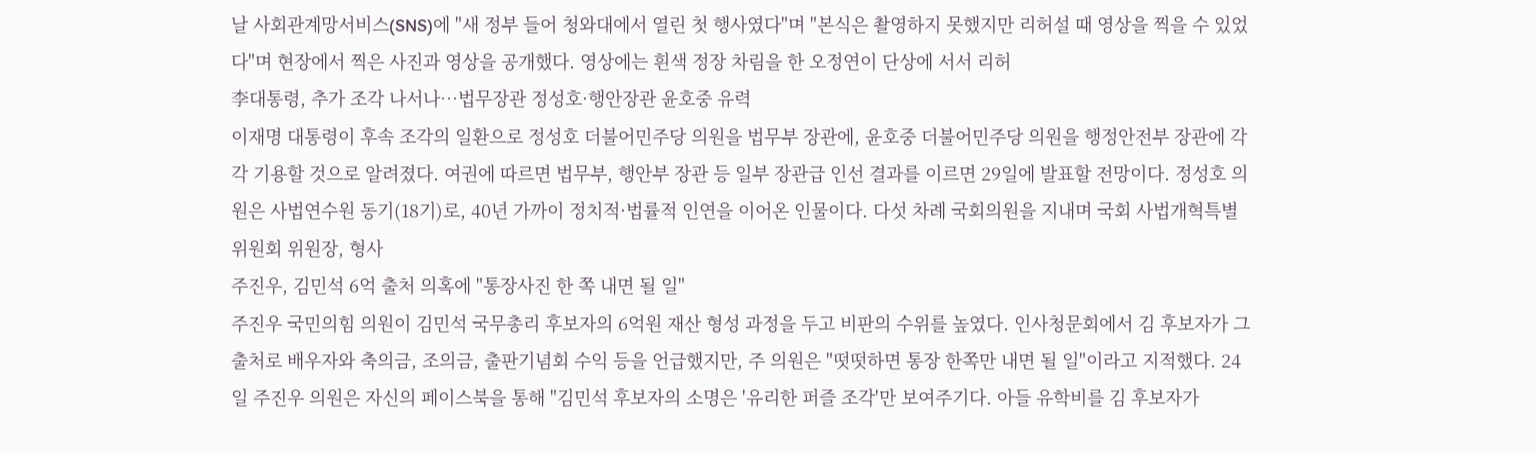날 사회관계망서비스(SNS)에 "새 정부 들어 청와대에서 열린 첫 행사였다"며 "본식은 촬영하지 못했지만 리허설 때 영상을 찍을 수 있었다"며 현장에서 찍은 사진과 영상을 공개했다. 영상에는 흰색 정장 차림을 한 오정연이 단상에 서서 리허
李대통령, 추가 조각 나서나…법무장관 정성호·행안장관 윤호중 유력
이재명 대통령이 후속 조각의 일환으로 정성호 더불어민주당 의원을 법무부 장관에, 윤호중 더불어민주당 의원을 행정안전부 장관에 각각 기용할 것으로 알려졌다. 여권에 따르면 법무부, 행안부 장관 등 일부 장관급 인선 결과를 이르면 29일에 발표할 전망이다. 정성호 의원은 사법연수원 동기(18기)로, 40년 가까이 정치적·법률적 인연을 이어온 인물이다. 다섯 차례 국회의원을 지내며 국회 사법개혁특별위원회 위원장, 형사
주진우, 김민석 6억 출처 의혹에 "통장사진 한 쪽 내면 될 일"
주진우 국민의힘 의원이 김민석 국무총리 후보자의 6억원 재산 형성 과정을 두고 비판의 수위를 높였다. 인사청문회에서 김 후보자가 그 출처로 배우자와 축의금, 조의금, 출판기념회 수익 등을 언급했지만, 주 의원은 "떳떳하면 통장 한쪽만 내면 될 일"이라고 지적했다. 24일 주진우 의원은 자신의 페이스북을 통해 "김민석 후보자의 소명은 '유리한 퍼즐 조각'만 보여주기다. 아들 유학비를 김 후보자가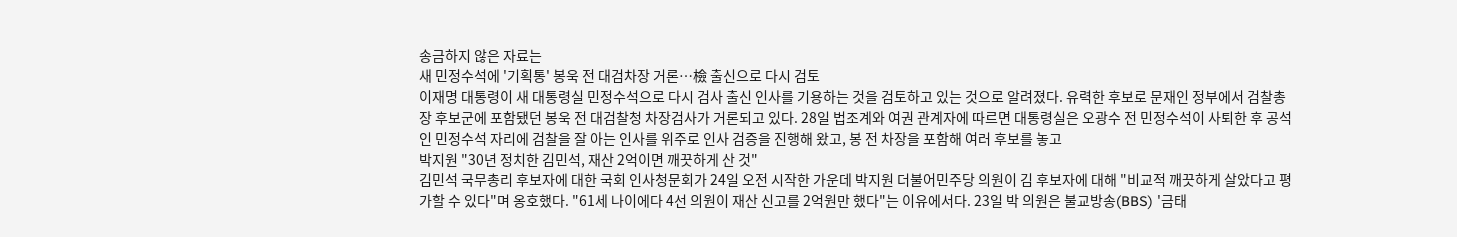송금하지 않은 자료는
새 민정수석에 '기획통' 봉욱 전 대검차장 거론…檢 출신으로 다시 검토
이재명 대통령이 새 대통령실 민정수석으로 다시 검사 출신 인사를 기용하는 것을 검토하고 있는 것으로 알려졌다. 유력한 후보로 문재인 정부에서 검찰총장 후보군에 포함됐던 봉욱 전 대검찰청 차장검사가 거론되고 있다. 28일 법조계와 여권 관계자에 따르면 대통령실은 오광수 전 민정수석이 사퇴한 후 공석인 민정수석 자리에 검찰을 잘 아는 인사를 위주로 인사 검증을 진행해 왔고, 봉 전 차장을 포함해 여러 후보를 놓고
박지원 "30년 정치한 김민석, 재산 2억이면 깨끗하게 산 것"
김민석 국무총리 후보자에 대한 국회 인사청문회가 24일 오전 시작한 가운데 박지원 더불어민주당 의원이 김 후보자에 대해 "비교적 깨끗하게 살았다고 평가할 수 있다"며 옹호했다. "61세 나이에다 4선 의원이 재산 신고를 2억원만 했다"는 이유에서다. 23일 박 의원은 불교방송(BBS) '금태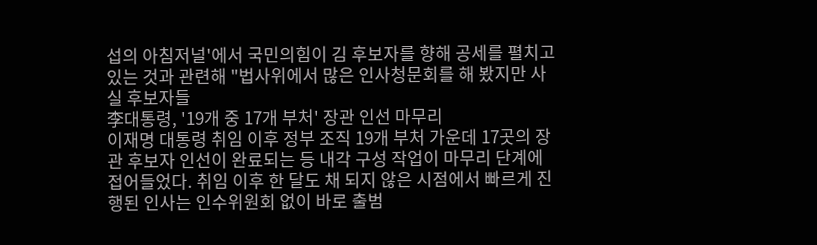섭의 아침저널'에서 국민의힘이 김 후보자를 향해 공세를 펼치고 있는 것과 관련해 "법사위에서 많은 인사청문회를 해 봤지만 사실 후보자들
李대통령, '19개 중 17개 부처' 장관 인선 마무리
이재명 대통령 취임 이후 정부 조직 19개 부처 가운데 17곳의 장관 후보자 인선이 완료되는 등 내각 구성 작업이 마무리 단계에 접어들었다. 취임 이후 한 달도 채 되지 않은 시점에서 빠르게 진행된 인사는 인수위원회 없이 바로 출범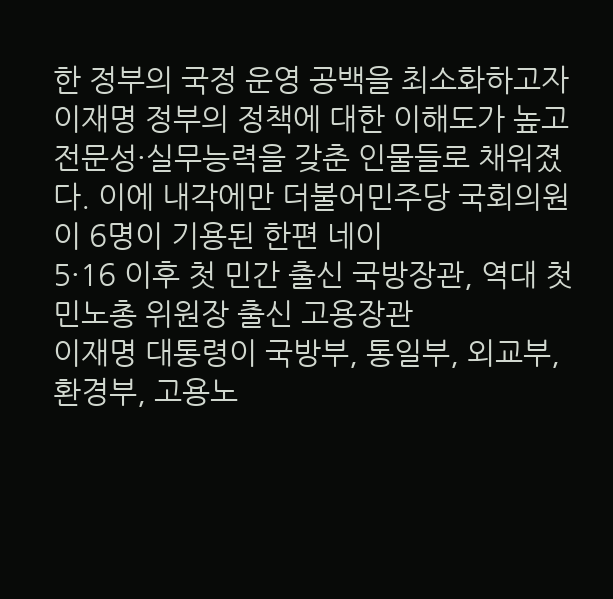한 정부의 국정 운영 공백을 최소화하고자 이재명 정부의 정책에 대한 이해도가 높고 전문성·실무능력을 갖춘 인물들로 채워졌다. 이에 내각에만 더불어민주당 국회의원이 6명이 기용된 한편 네이
5·16 이후 첫 민간 출신 국방장관, 역대 첫 민노총 위원장 출신 고용장관
이재명 대통령이 국방부, 통일부, 외교부, 환경부, 고용노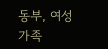동부, 여성가족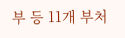부 등 11개 부처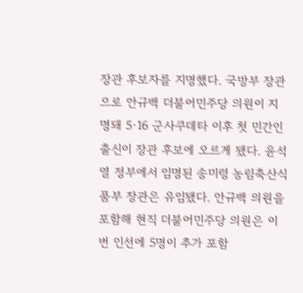장관 후보자를 지명했다. 국방부 장관으로 안규백 더불어민주당 의원이 지명돼 5·16 군사쿠데타 이후 첫 민간인 출신이 장관 후보에 오르게 됐다. 윤석열 정부에서 임명된 송미령 농림축산식품부 장관은 유임됐다. 안규백 의원을 포함해 현직 더불어민주당 의원은 이번 인선에 5명이 추가 포함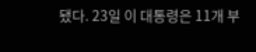됐다. 23일 이 대통령은 11개 부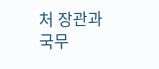처 장관과 국무